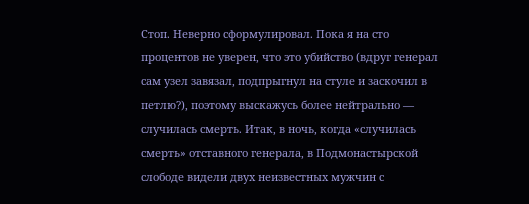Стоп. Неверно сформулировал. Пока я на сто процентов не уверен, что это убийство (вдруг генерал сам узел завязал, подпрыгнул на стуле и заскочил в петлю?), поэтому выскажусь более нейтрально — случилась смерть. Итак, в ночь, когда «случилась смерть» отставного генерала, в Подмонастырской слободе видели двух неизвестных мужчин с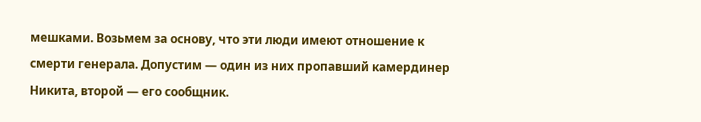мешками. Возьмем за основу, что эти люди имеют отношение к смерти генерала. Допустим — один из них пропавший камердинер Никита, второй — его сообщник.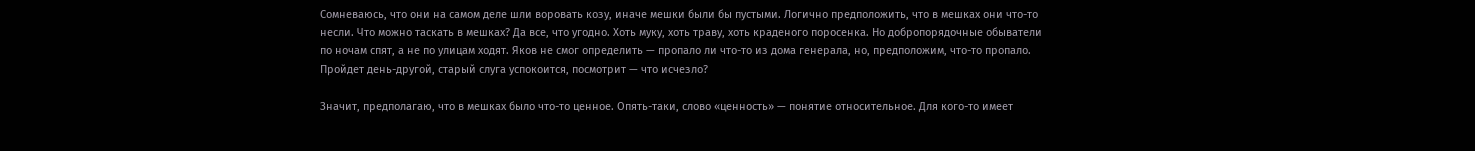Сомневаюсь, что они на самом деле шли воровать козу, иначе мешки были бы пустыми. Логично предположить, что в мешках они что-то несли. Что можно таскать в мешках? Да все, что угодно. Хоть муку, хоть траву, хоть краденого поросенка. Но добропорядочные обыватели по ночам спят, а не по улицам ходят. Яков не смог определить — пропало ли что-то из дома генерала, но, предположим, что-то пропало. Пройдет день-другой, старый слуга успокоится, посмотрит — что исчезло?

Значит, предполагаю, что в мешках было что-то ценное. Опять-таки, слово «ценность» — понятие относительное. Для кого-то имеет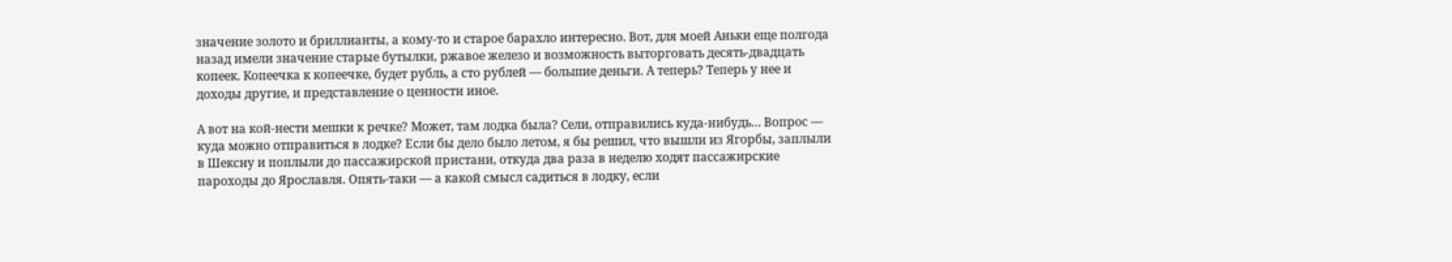значение золото и бриллианты, а кому-то и старое барахло интересно. Вот, для моей Аньки еще полгода назад имели значение старые бутылки, ржавое железо и возможность выторговать десять-двадцать копеек. Копеечка к копеечке, будет рубль, а сто рублей — большие деньги. А теперь? Теперь у нее и доходы другие, и представление о ценности иное.

А вот на кой-нести мешки к речке? Может, там лодка была? Сели, отправились куда-нибудь… Вопрос — куда можно отправиться в лодке? Если бы дело было летом, я бы решил, что вышли из Ягорбы, заплыли в Шексну и поплыли до пассажирской пристани, откуда два раза в неделю ходят пассажирские пароходы до Ярославля. Опять-таки — а какой смысл садиться в лодку, если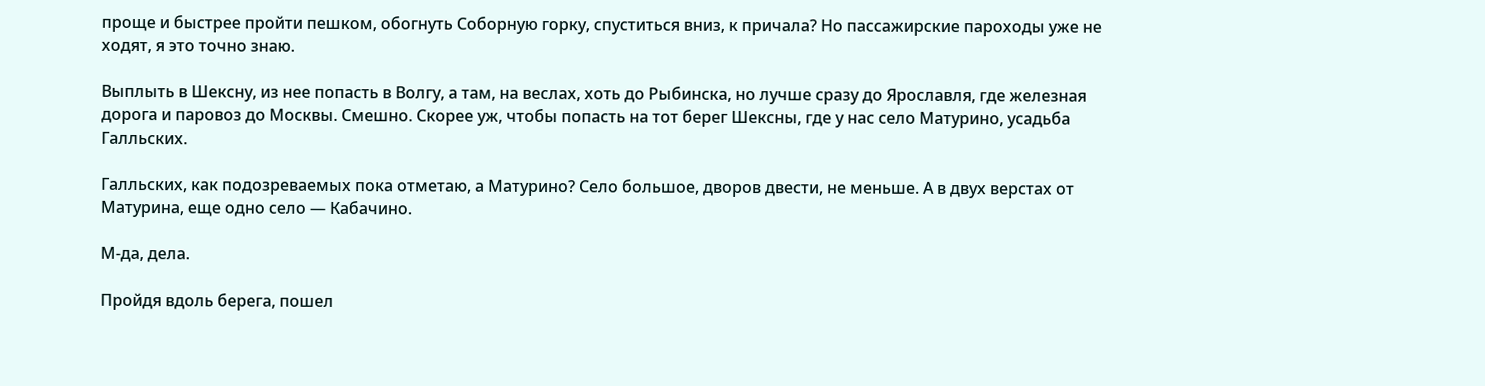проще и быстрее пройти пешком, обогнуть Соборную горку, спуститься вниз, к причала? Но пассажирские пароходы уже не ходят, я это точно знаю.

Выплыть в Шексну, из нее попасть в Волгу, а там, на веслах, хоть до Рыбинска, но лучше сразу до Ярославля, где железная дорога и паровоз до Москвы. Смешно. Скорее уж, чтобы попасть на тот берег Шексны, где у нас село Матурино, усадьба Галльских.

Галльских, как подозреваемых пока отметаю, а Матурино? Село большое, дворов двести, не меньше. А в двух верстах от Матурина, еще одно село — Кабачино.

М-да, дела.

Пройдя вдоль берега, пошел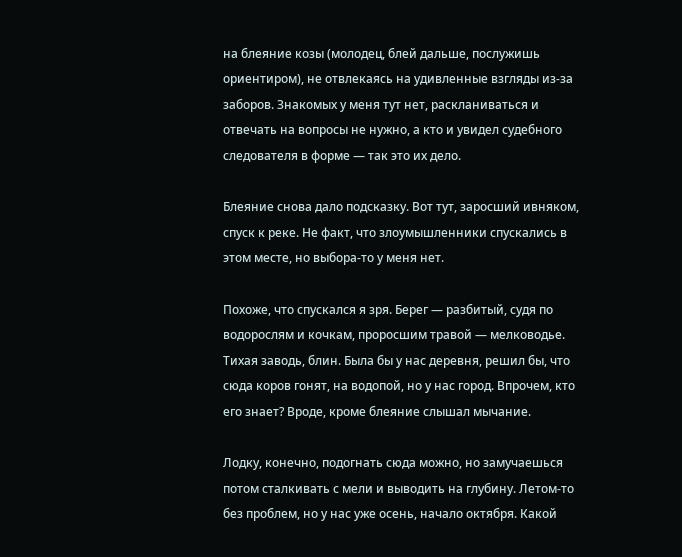на блеяние козы (молодец, блей дальше, послужишь ориентиром), не отвлекаясь на удивленные взгляды из-за заборов. Знакомых у меня тут нет, раскланиваться и отвечать на вопросы не нужно, а кто и увидел судебного следователя в форме — так это их дело.

Блеяние снова дало подсказку. Вот тут, заросший ивняком, спуск к реке. Не факт, что злоумышленники спускались в этом месте, но выбора-то у меня нет.

Похоже, что спускался я зря. Берег — разбитый, судя по водорослям и кочкам, проросшим травой — мелководье. Тихая заводь, блин. Была бы у нас деревня, решил бы, что сюда коров гонят, на водопой, но у нас город. Впрочем, кто его знает? Вроде, кроме блеяние слышал мычание.

Лодку, конечно, подогнать сюда можно, но замучаешься потом сталкивать с мели и выводить на глубину. Летом-то без проблем, но у нас уже осень, начало октября. Какой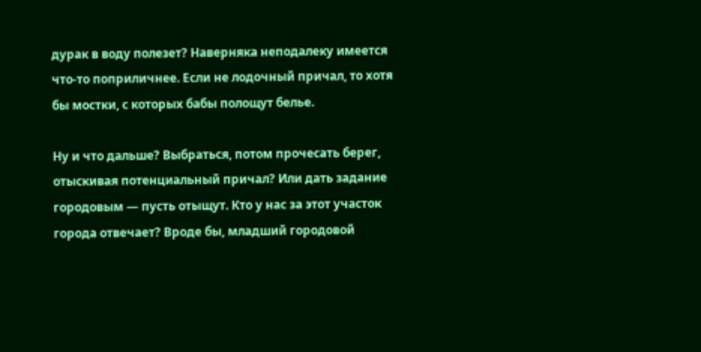дурак в воду полезет? Наверняка неподалеку имеется что-то поприличнее. Если не лодочный причал, то хотя бы мостки, с которых бабы полощут белье.

Ну и что дальше? Выбраться, потом прочесать берег, отыскивая потенциальный причал? Или дать задание городовым — пусть отыщут. Кто у нас за этот участок города отвечает? Вроде бы, младший городовой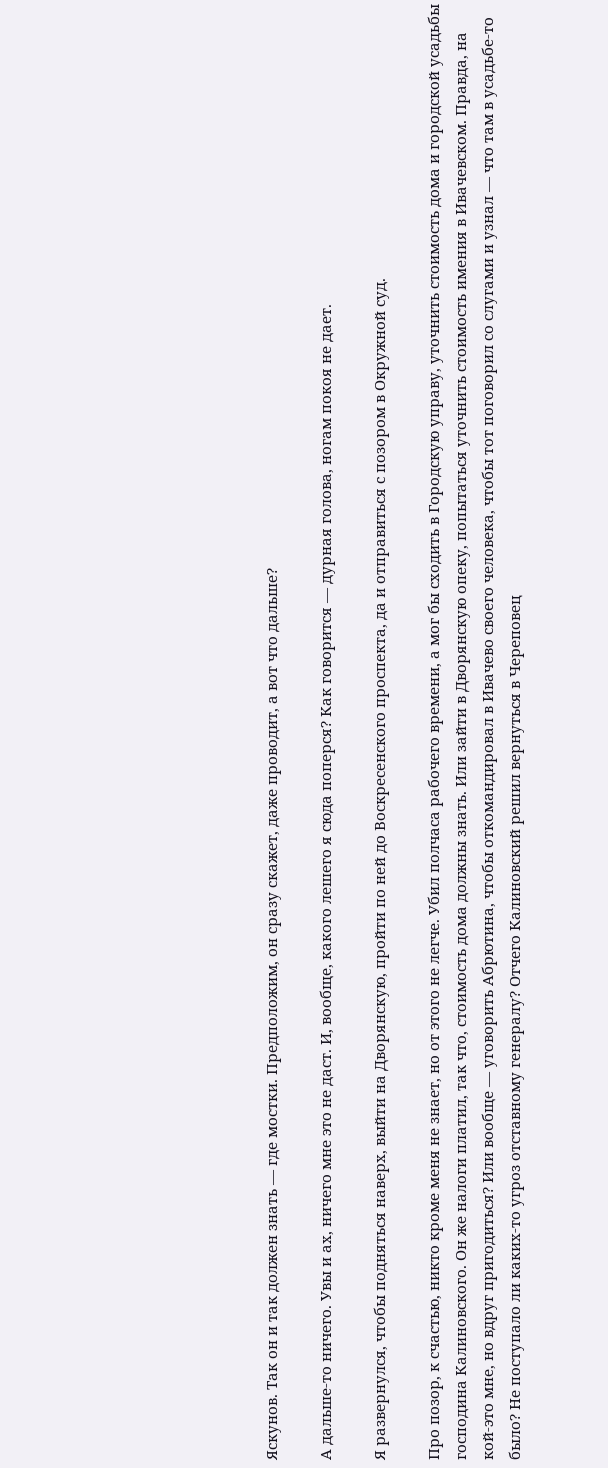Яскунов. Так он и так должен знать — где мостки. Предположим, он сразу скажет, даже проводит, а вот что дальше?

А дальше-то ничего. Увы и ах, ничего мне это не даст. И, вообще, какого лешего я сюда поперся? Как говорится — дурная голова, ногам покоя не дает.

Я развернулся, чтобы подняться наверх, выйти на Дворянскую, пройти по ней до Воскресенского проспекта, да и отправиться с позором в Окружной суд.

Про позор, к счастью, никто кроме меня не знает, но от этого не легче. Убил полчаса рабочего времени, а мог бы сходить в Городскую управу, уточнить стоимость дома и городской усадьбы господина Калиновского. Он же налоги платил, так что, стоимость дома должны знать. Или зайти в Дворянскую опеку, попытаться уточнить стоимость имения в Ивачевском. Правда, на кой-это мне, но вдруг пригодиться? Или вообще — уговорить Абрютина, чтобы откомандировал в Ивачево своего человека, чтобы тот поговорил со слугами и узнал — что там в усадьбе-то было? Не поступало ли каких-то угроз отставному генералу? Отчего Калиновский решил вернуться в Череповец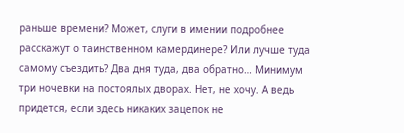раньше времени? Может, слуги в имении подробнее расскажут о таинственном камердинере? Или лучше туда самому съездить? Два дня туда, два обратно… Минимум три ночевки на постоялых дворах. Нет, не хочу. А ведь придется, если здесь никаких зацепок не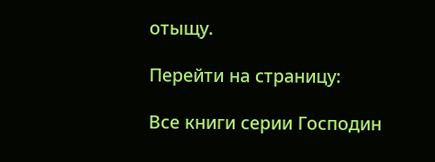отыщу.

Перейти на страницу:

Все книги серии Господин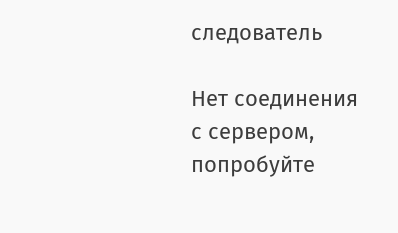следователь

Нет соединения с сервером, попробуйте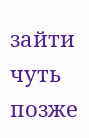зайти чуть позже